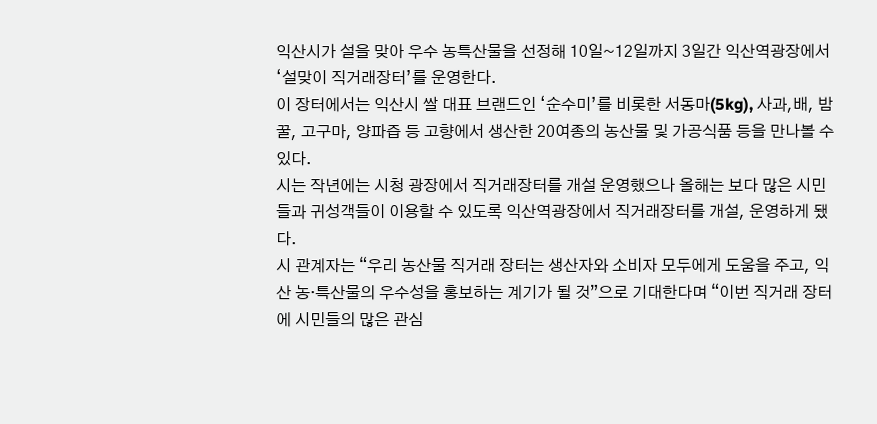익산시가 설을 맞아 우수 농특산물을 선정해 10일~12일까지 3일간 익산역광장에서 ‘설맞이 직거래장터’를 운영한다.
이 장터에서는 익산시 쌀 대표 브랜드인 ‘순수미’를 비롯한 서동마(5kg), 사과,배, 밤꿀, 고구마, 양파즙 등 고향에서 생산한 20여종의 농산물 및 가공식품 등을 만나볼 수 있다.
시는 작년에는 시청 광장에서 직거래장터를 개설 운영했으나 올해는 보다 많은 시민들과 귀성객들이 이용할 수 있도록 익산역광장에서 직거래장터를 개설, 운영하게 됐다.
시 관계자는 “우리 농산물 직거래 장터는 생산자와 소비자 모두에게 도움을 주고, 익산 농·특산물의 우수성을 홍보하는 계기가 될 것”으로 기대한다며 “이번 직거래 장터에 시민들의 많은 관심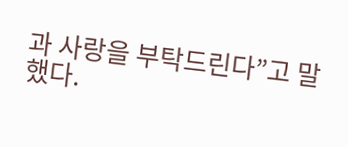과 사랑을 부탁드린다”고 말했다.